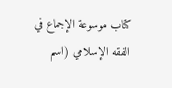كتاب موسوعة الإجماع في الفقه الإسلامي (اسم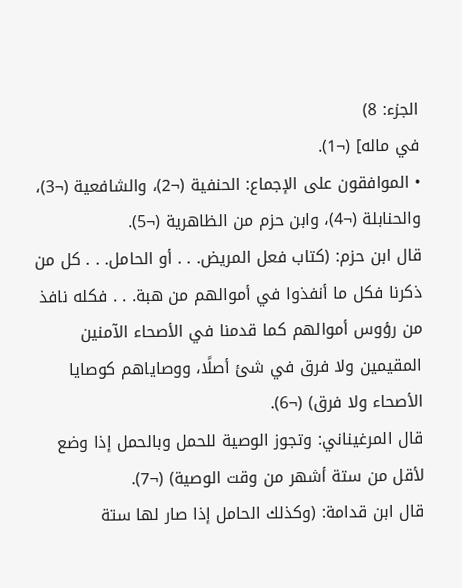الجزء: 8)
في ماله] (¬1).
• الموافقون على الإجماع: الحنفية (¬2)، والشافعية (¬3)، والحنابلة (¬4)، وابن حزم من الظاهرية (¬5).
قال ابن حزم: (كتاب فعل المريض. . . أو الحامل. . . كل من ذكرنا فكل ما أنفذوا في أموالهم من هبة. . . فكله نافذ من رؤوس أموالهم كما قدمنا في الأصحاء الآمنين المقيمين ولا فرق في شئ أصلًا، ووصاياهم كوصايا الأصحاء ولا فرق) (¬6).
قال المرغيناني: وتجوز الوصية للحمل وبالحمل إذا وضع لأقل من ستة أشهر من وقت الوصية) (¬7).
قال ابن قدامة: (وكذلك الحامل إذا صار لها ستة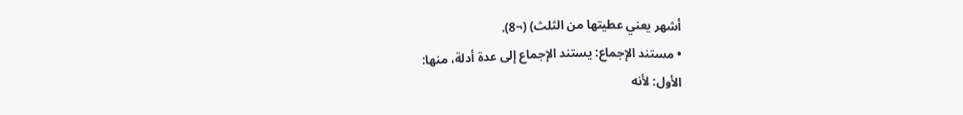أشهر يعني عطيتها من الثلث) (¬8).
• مستند الإجماع: يستند الإجماع إلى عدة أدلة، منها:
الأول: لأنه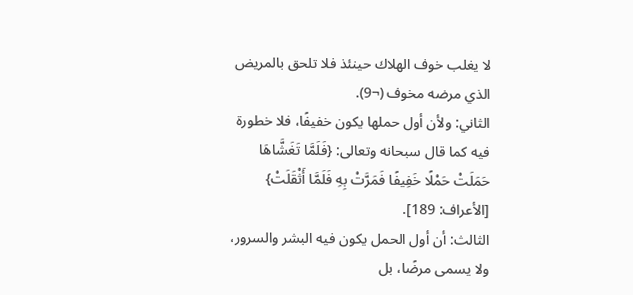لا يغلب خوف الهلاك حينئذ فلا تلحق بالمريض الذي مرضه مخوف (¬9).
الثاني: ولأن أول حملها يكون خفيفًا، فلا خطورة فيه كما قال سبحانه وتعالى: {فَلَمَّا تَغَشَّاهَا حَمَلَتْ حَمْلًا خَفِيفًا فَمَرَّتْ بِهِ فَلَمَّا أَثْقَلَتْ} [الأعراف: 189].
الثالث: أن أول الحمل يكون فيه البشر والسرور، ولا يسمى مرضًا، بل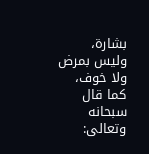بشارة، وليس بمرض ولا خوف، كما قال سبحانه وتعالى: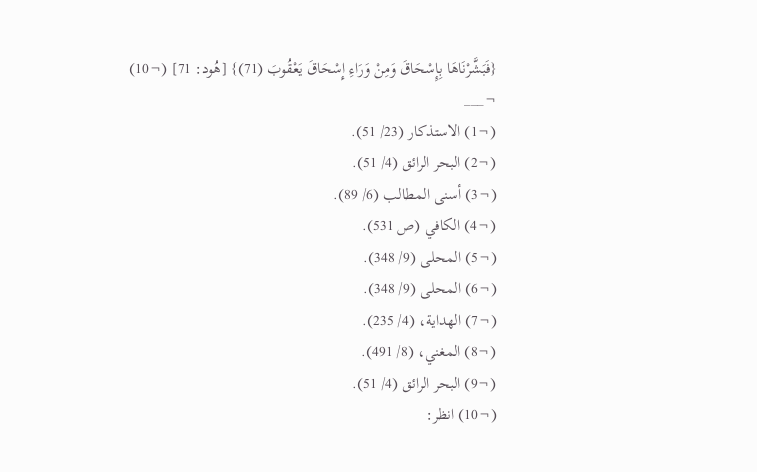{فَبَشَّرْنَاهَا بِإِسْحَاقَ وَمِنْ وَرَاءِ إِسْحَاقَ يَعْقُوبَ (71)} [هُود: 71] (¬10)
¬___
(¬1) الاستذكار (23/ 51).
(¬2) البحر الرائق (4/ 51).
(¬3) أسنى المطالب (6/ 89).
(¬4) الكافي (ص 531).
(¬5) المحلى (9/ 348).
(¬6) المحلى (9/ 348).
(¬7) الهداية، (4/ 235).
(¬8) المغني، (8/ 491).
(¬9) البحر الرائق (4/ 51).
(¬10) انظر: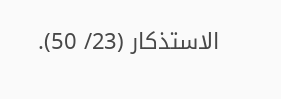الاستذكار (23/ 50).